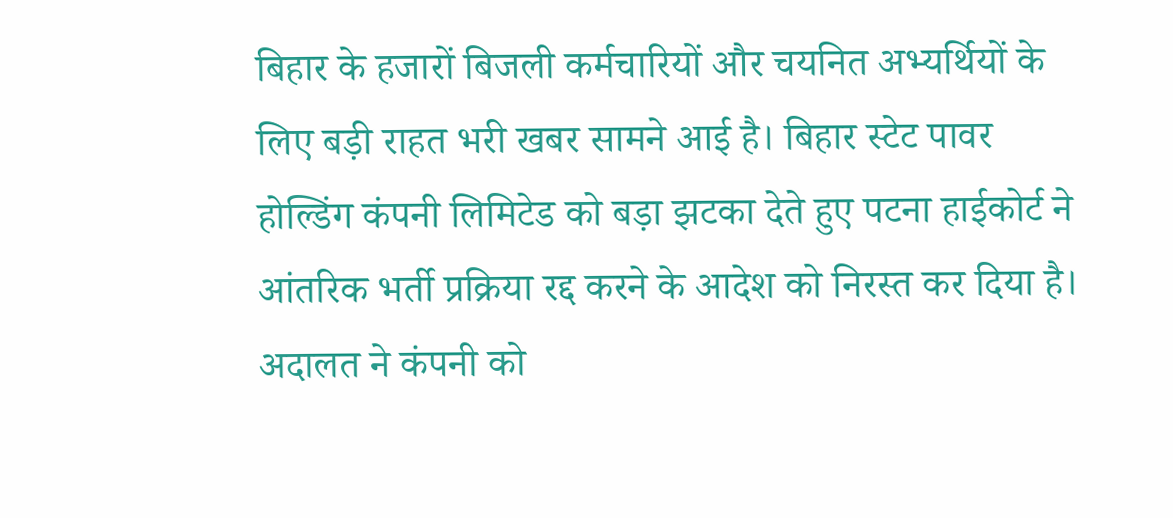बिहार के हजारों बिजली कर्मचारियों और चयनित अभ्यर्थियों के लिए बड़ी राहत भरी खबर सामने आई है। बिहार स्टेट पावर होल्डिंग कंपनी लिमिटेड को बड़ा झटका देते हुए पटना हाईकोर्ट ने आंतरिक भर्ती प्रक्रिया रद्द करने के आदेश को निरस्त कर दिया है। अदालत ने कंपनी को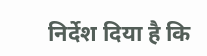निर्देश दिया है कि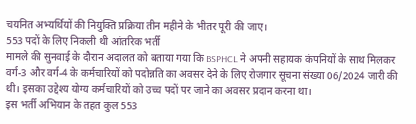चयनित अभ्यर्थियों की नियुक्ति प्रक्रिया तीन महीने के भीतर पूरी की जाए।
553 पदों के लिए निकली थी आंतरिक भर्ती
मामले की सुनवाई के दौरान अदालत को बताया गया कि BSPHCL ने अपनी सहायक कंपनियों के साथ मिलकर वर्ग-3 और वर्ग-4 के कर्मचारियों को पदोन्नति का अवसर देने के लिए रोजगार सूचना संख्या 06/2024 जारी की थी। इसका उद्देश्य योग्य कर्मचारियों को उच्च पदों पर जाने का अवसर प्रदान करना था।
इस भर्ती अभियान के तहत कुल 553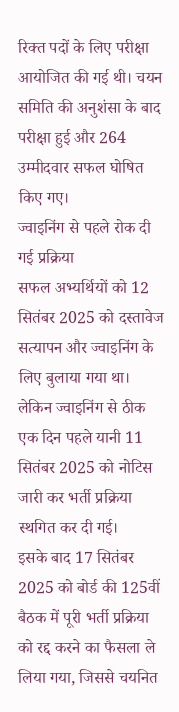रिक्त पदों के लिए परीक्षा आयोजित की गई थी। चयन समिति की अनुशंसा के बाद परीक्षा हुई और 264 उम्मीदवार सफल घोषित किए गए।
ज्वाइनिंग से पहले रोक दी गई प्रक्रिया
सफल अभ्यर्थियों को 12 सितंबर 2025 को दस्तावेज सत्यापन और ज्वाइनिंग के लिए बुलाया गया था। लेकिन ज्वाइनिंग से ठीक एक दिन पहले यानी 11 सितंबर 2025 को नोटिस जारी कर भर्ती प्रक्रिया स्थगित कर दी गई।
इसके बाद 17 सितंबर 2025 को बोर्ड की 125वीं बैठक में पूरी भर्ती प्रक्रिया को रद्द करने का फैसला ले लिया गया, जिससे चयनित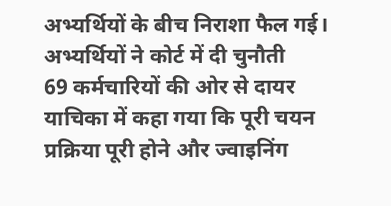अभ्यर्थियों के बीच निराशा फैल गई।
अभ्यर्थियों ने कोर्ट में दी चुनौती
69 कर्मचारियों की ओर से दायर याचिका में कहा गया कि पूरी चयन प्रक्रिया पूरी होने और ज्वाइनिंग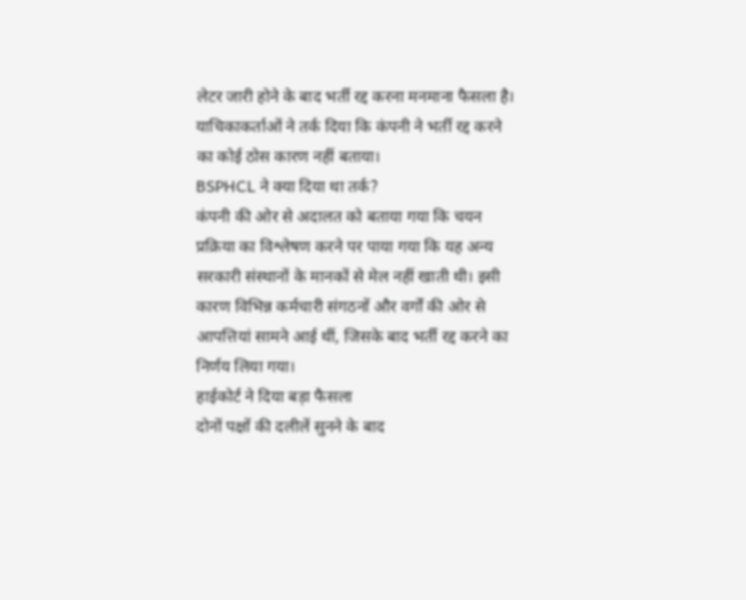लेटर जारी होने के बाद भर्ती रद्द करना मनमाना फैसला है। याचिकाकर्ताओं ने तर्क दिया कि कंपनी ने भर्ती रद्द करने का कोई ठोस कारण नहीं बताया।
BSPHCL ने क्या दिया था तर्क?
कंपनी की ओर से अदालत को बताया गया कि चयन प्रक्रिया का विश्लेषण करने पर पाया गया कि यह अन्य सरकारी संस्थानों के मानकों से मेल नहीं खाती थी। इसी कारण विभिन्न कर्मचारी संगठनों और वर्गों की ओर से आपत्तियां सामने आई थीं, जिसके बाद भर्ती रद्द करने का निर्णय लिया गया।
हाईकोर्ट ने दिया बड़ा फैसला
दोनों पक्षों की दलीलें सुनने के बाद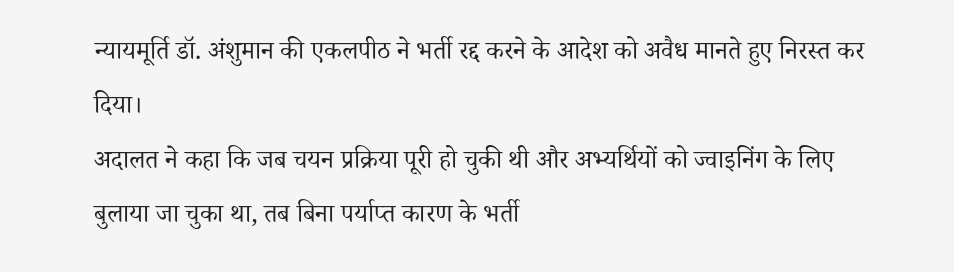न्यायमूर्ति डॉ. अंशुमान की एकलपीठ ने भर्ती रद्द करने के आदेश को अवैध मानते हुए निरस्त कर दिया।
अदालत ने कहा कि जब चयन प्रक्रिया पूरी हो चुकी थी और अभ्यर्थियों को ज्वाइनिंग के लिए बुलाया जा चुका था, तब बिना पर्याप्त कारण के भर्ती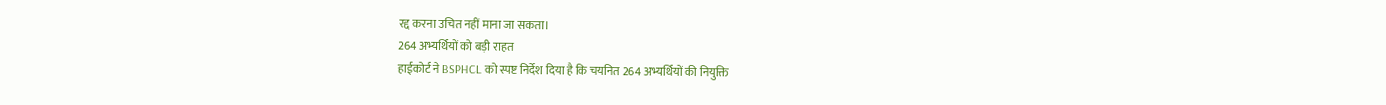रद्द करना उचित नहीं माना जा सकता।
264 अभ्यर्थियों को बड़ी राहत
हाईकोर्ट ने BSPHCL को स्पष्ट निर्देश दिया है कि चयनित 264 अभ्यर्थियों की नियुक्ति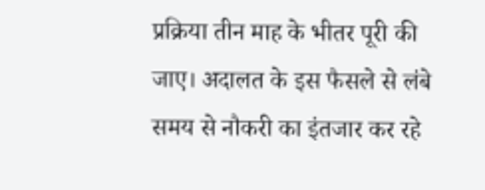प्रक्रिया तीन माह के भीतर पूरी की जाए। अदालत के इस फैसले से लंबे समय से नौकरी का इंतजार कर रहे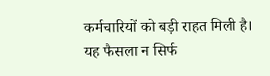कर्मचारियों को बड़ी राहत मिली है।
यह फैसला न सिर्फ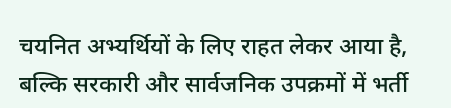चयनित अभ्यर्थियों के लिए राहत लेकर आया है, बल्कि सरकारी और सार्वजनिक उपक्रमों में भर्ती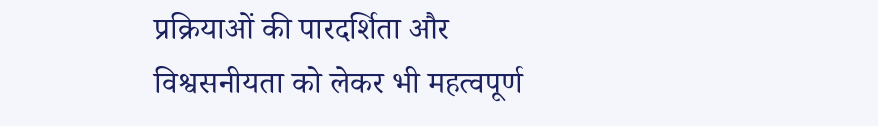प्रक्रियाओं की पारदर्शिता और विश्वसनीयता को लेकर भी महत्वपूर्ण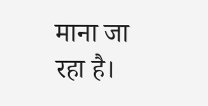माना जा रहा है।